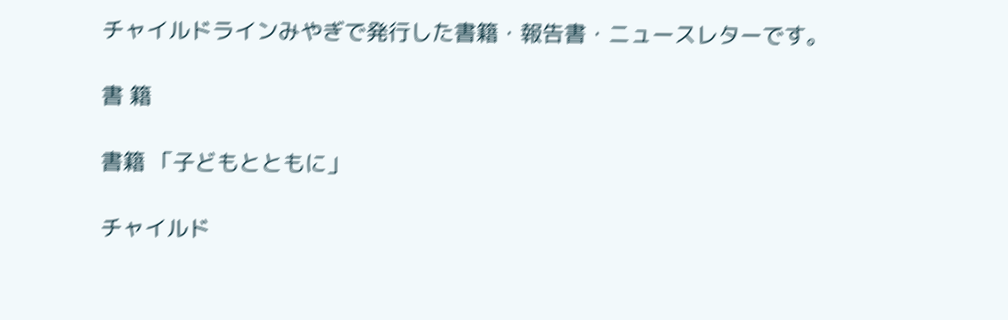チャイルドラインみやぎで発行した書籍・報告書・ニュースレターです。

書 籍

書籍 「子どもとともに」

チャイルド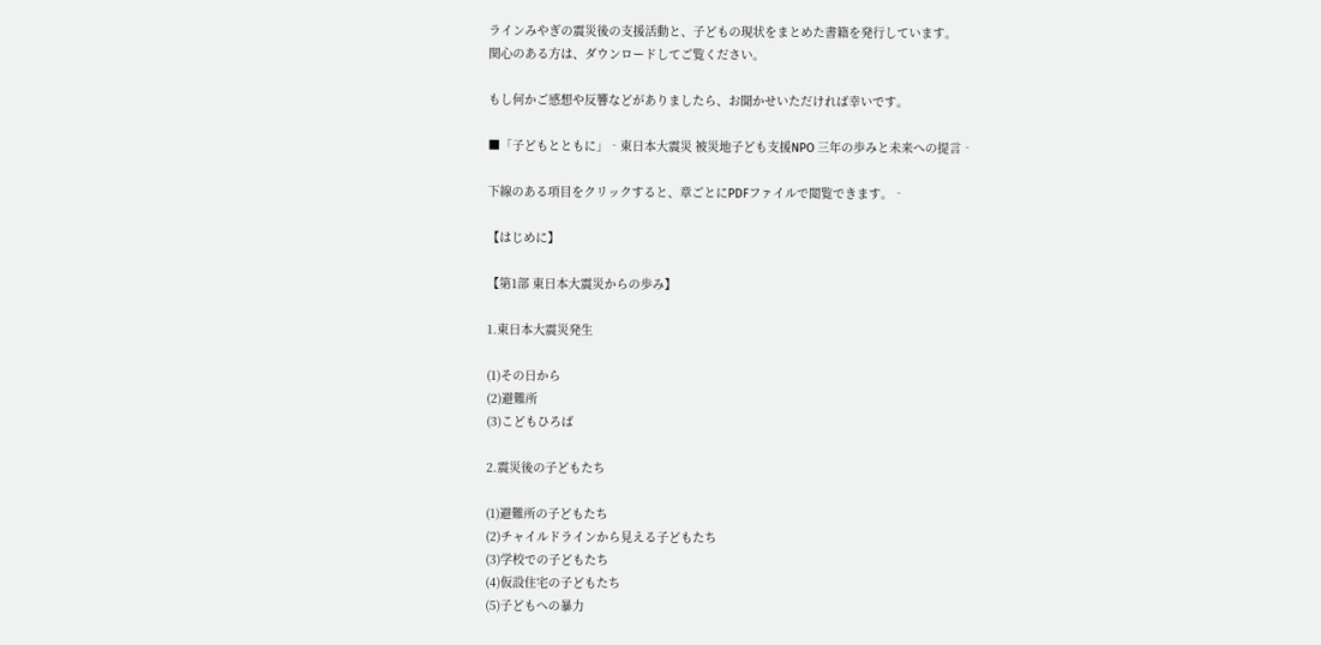ラインみやぎの震災後の支援活動と、子どもの現状をまとめた書籍を発行しています。
関心のある方は、ダウンロードしてご覧ください。

もし何かご感想や反響などがありましたら、お聞かせいただければ幸いです。

■「子どもとともに」‐東日本大震災 被災地子ども支援NPO 三年の歩みと未来への提言‐

下線のある項目をクリックすると、章ごとにPDFファイルで閲覧できます。‐

【はじめに】

【第1部 東日本大震災からの歩み】

1.東日本大震災発生

(1)その日から
(2)避難所
(3)こどもひろば

2.震災後の子どもたち

(1)避難所の子どもたち
(2)チャイルドラインから見える子どもたち
(3)学校での子どもたち
(4)仮設住宅の子どもたち
(5)子どもへの暴力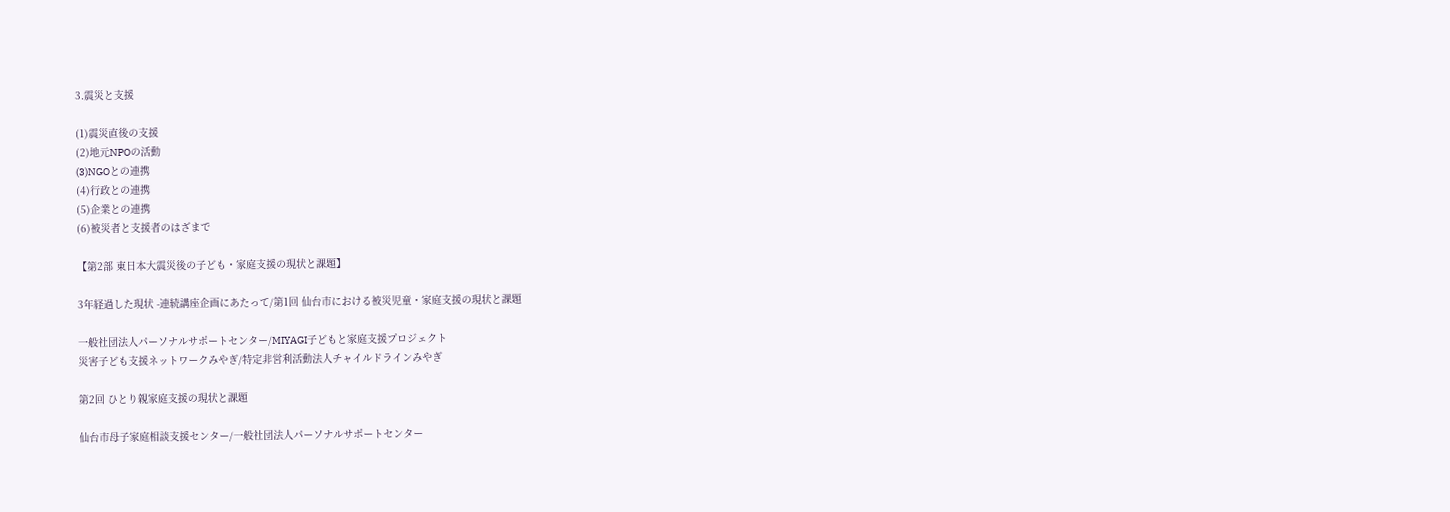3.震災と支援

(1)震災直後の支援
(2)地元NPOの活動
(3)NGOとの連携
(4)行政との連携
(5)企業との連携
(6)被災者と支援者のはざまで

【第2部 東日本大震災後の子ども・家庭支援の現状と課題】

3年経過した現状 -連続講座企画にあたって/第1回 仙台市における被災児童・家庭支援の現状と課題

一般社団法人パーソナルサポートセンター/MIYAGI子どもと家庭支援プロジェクト
災害子ども支援ネットワークみやぎ/特定非営利活動法人チャイルドラインみやぎ

第2回 ひとり親家庭支援の現状と課題

仙台市母子家庭相談支援センター/一般社団法人パーソナルサポートセンター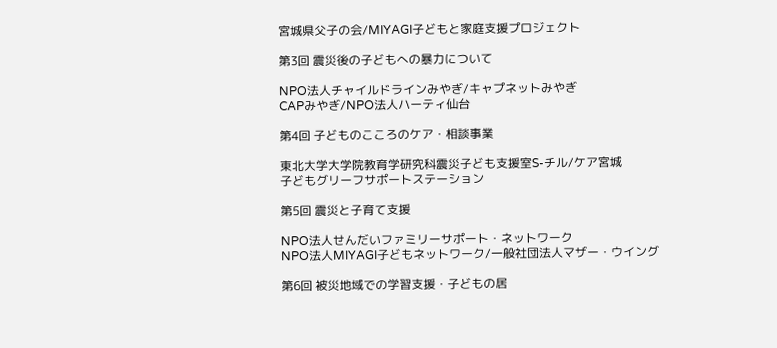宮城県父子の会/MIYAGI子どもと家庭支援プロジェクト

第3回 震災後の子どもへの暴力について

NPO法人チャイルドラインみやぎ/キャプネットみやぎ
CAPみやぎ/NPO法人ハーティ仙台

第4回 子どものこころのケア・相談事業

東北大学大学院教育学研究科震災子ども支援室S-チル/ケア宮城
子どもグリーフサポートステーション

第5回 震災と子育て支援

NPO法人せんだいファミリーサポート・ネットワーク
NPO法人MIYAGI子どもネットワーク/一般社団法人マザー・ウイング

第6回 被災地域での学習支援・子どもの居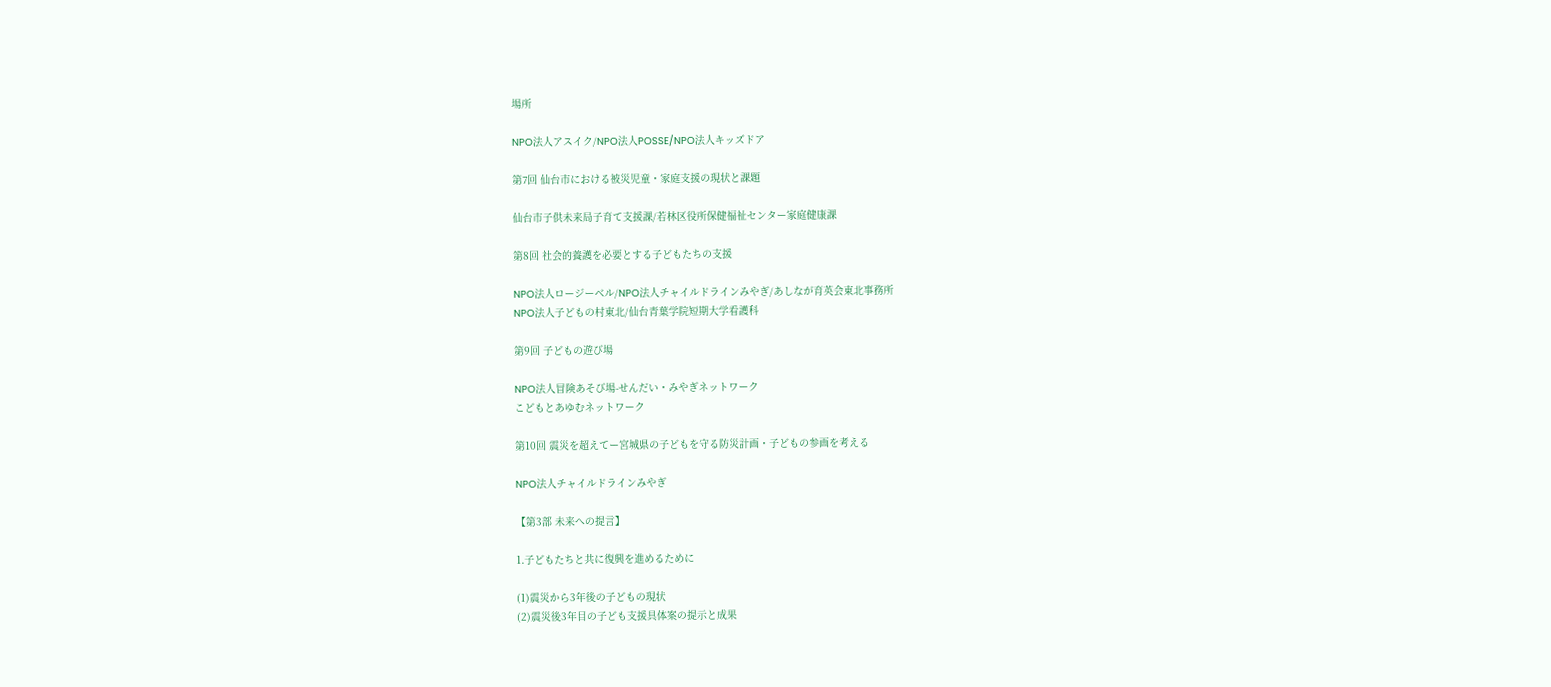場所

NPO法人アスイク/NPO法人POSSE/NPO法人キッズドア

第7回 仙台市における被災児童・家庭支援の現状と課題

仙台市子供未来局子育て支援課/若林区役所保健福祉センター家庭健康課

第8回 社会的養護を必要とする子どもたちの支援

NPO法人ロージーベル/NPO法人チャイルドラインみやぎ/あしなが育英会東北事務所
NPO法人子どもの村東北/仙台青葉学院短期大学看護科

第9回 子どもの遊び場

NPO法人冒険あそび場-せんだい・みやぎネットワーク
こどもとあゆむネットワーク

第10回 震災を超えてー宮城県の子どもを守る防災計画・子どもの参画を考える

NPO法人チャイルドラインみやぎ

【第3部 未来への提言】

1.子どもたちと共に復興を進めるために

(1)震災から3年後の子どもの現状
(2)震災後3年目の子ども支援具体案の提示と成果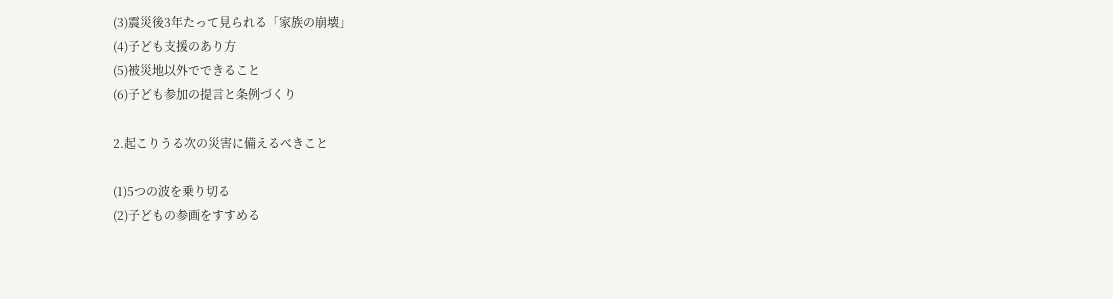(3)震災後3年たって見られる「家族の崩壊」
(4)子ども支援のあり方
(5)被災地以外でできること
(6)子ども参加の提言と条例づくり

2.起こりうる次の災害に備えるべきこと

(1)5つの波を乗り切る
(2)子どもの参画をすすめる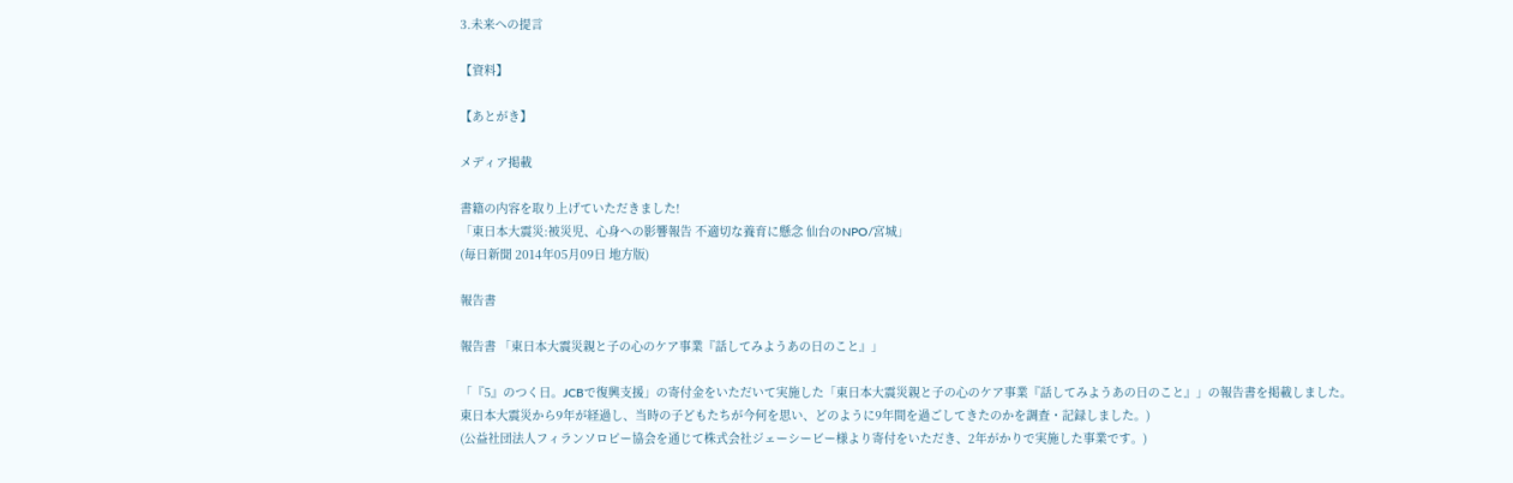3.未来への提言

【資料】

【あとがき】

メディア掲載

書籍の内容を取り上げていただきました!
「東日本大震災:被災児、心身への影響報告 不適切な養育に懸念 仙台のNPO/宮城」
(毎日新聞 2014年05月09日 地方版)

報告書

報告書 「東日本大震災親と子の心のケア事業『話してみようあの日のこと』」

「『5』のつく日。JCBで復興支援」の寄付金をいただいて実施した「東日本大震災親と子の心のケア事業『話してみようあの日のこと』」の報告書を掲載しました。
東日本大震災から9年が経過し、当時の子どもたちが今何を思い、どのように9年間を過ごしてきたのかを調査・記録しました。)
(公益社団法人フィランソロピー協会を通じて株式会社ジェーシービー様より寄付をいただき、2年がかりで実施した事業です。)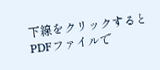下線をクリックするとPDFファイルで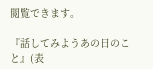閲覧できます。

『話してみようあの日のこと』(表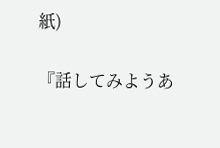紙)

『話してみようあ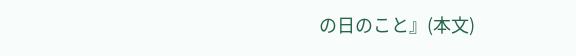の日のこと』(本文)